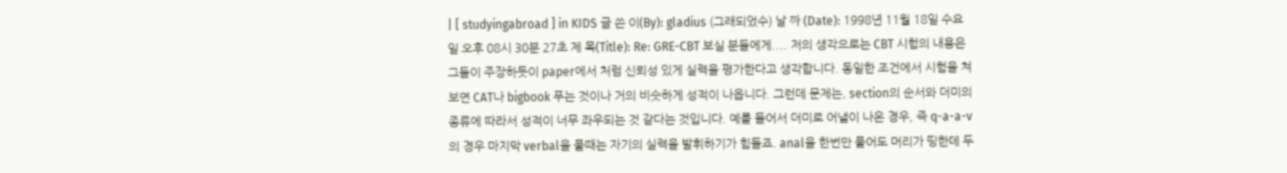| [ studyingabroad ] in KIDS 글 쓴 이(By): gladius (그래되었수) 날 짜 (Date): 1998년 11월 18일 수요일 오후 08시 30분 27초 제 목(Title): Re: GRE-CBT 보실 분들에게.... 저의 생각으로는 CBT 시험의 내용은 그들이 주장하듯이 paper에서 처럼 신뢰성 있게 실력을 평가한다고 생각합니다. 동일한 조건에서 시험을 쳐보면 CAT나 bigbook 푸는 것이나 거의 비슷하게 성적이 나옵니다. 그런데 문제는, section의 순서와 더미의 종류에 따라서 성적이 너무 좌우되는 것 같다는 것입니다. 예를 들어서 더미로 어낼이 나온 경우, 즉 q-a-a-v 의 경우 마지막 verbal을 풀때는 자기의 실력을 발휘하기가 힘들죠. anal을 한번만 풀어도 머리가 띵한데 두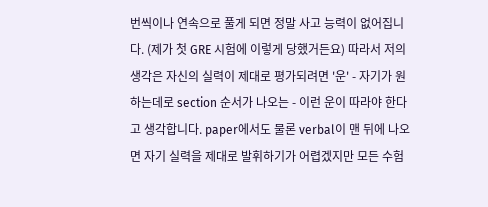번씩이나 연속으로 풀게 되면 정말 사고 능력이 없어집니다. (제가 첫 GRE 시험에 이렇게 당했거든요) 따라서 저의 생각은 자신의 실력이 제대로 평가되려면 '운' - 자기가 원하는데로 section 순서가 나오는 - 이런 운이 따라야 한다고 생각합니다. paper에서도 물론 verbal이 맨 뒤에 나오면 자기 실력을 제대로 발휘하기가 어렵겠지만 모든 수험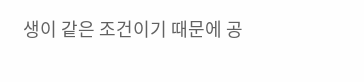생이 같은 조건이기 때문에 공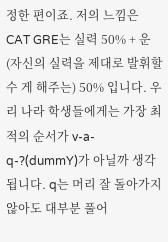정한 편이죠. 저의 느낌은 CAT GRE는 실력 50% + 운(자신의 실력을 제대로 발휘할 수 게 해주는) 50% 입니다. 우리 나라 학생들에게는 가장 최적의 순서가 v-a-q-?(dummY)가 아닐까 생각됩니다. q는 머리 잘 돌아가지 않아도 대부분 풀어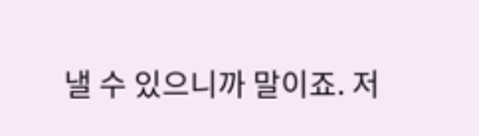낼 수 있으니까 말이죠. 저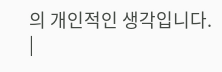의 개인적인 생각입니다. |